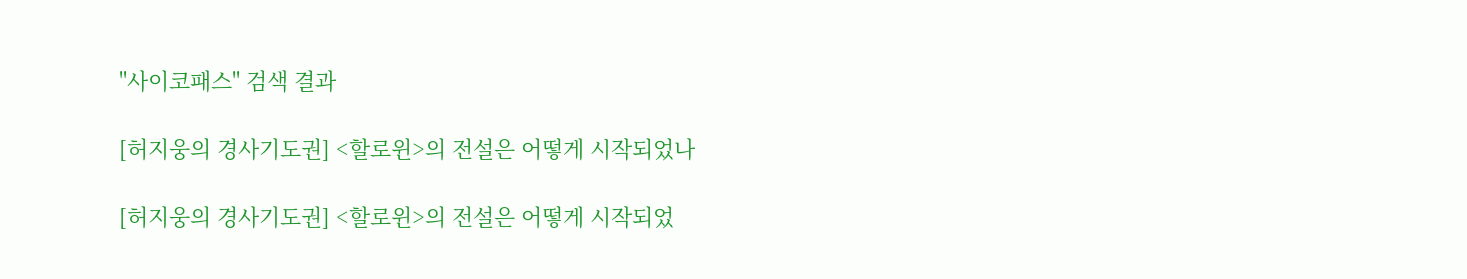"사이코패스" 검색 결과

[허지웅의 경사기도권] <할로윈>의 전설은 어떻게 시작되었나

[허지웅의 경사기도권] <할로윈>의 전설은 어떻게 시작되었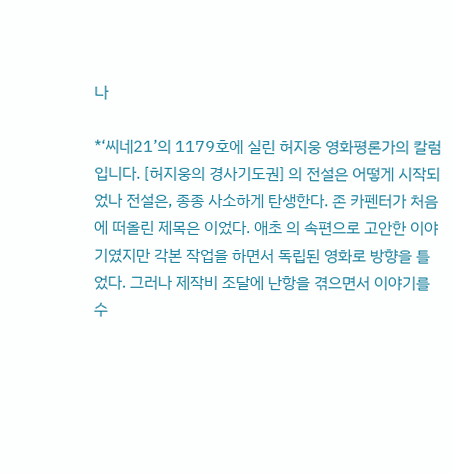나

*‘씨네21’의 1179호에 실린 허지웅 영화평론가의 칼럼입니다. [허지웅의 경사기도권] 의 전설은 어떻게 시작되었나 전설은, 종종 사소하게 탄생한다. 존 카펜터가 처음에 떠올린 제목은 이었다. 애초 의 속편으로 고안한 이야기였지만 각본 작업을 하면서 독립된 영화로 방향을 틀었다. 그러나 제작비 조달에 난항을 겪으면서 이야기를 수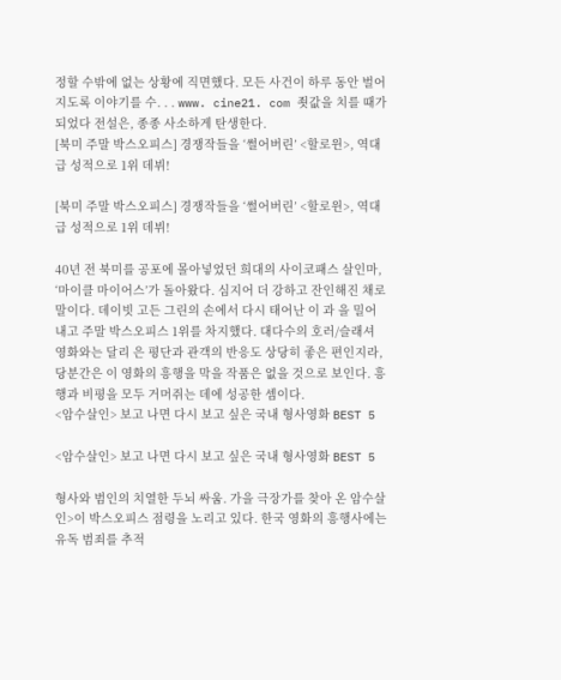정할 수밖에 없는 상황에 직면했다. 모든 사건이 하루 동안 벌어지도록 이야기를 수. . . www. cine21. com 죗값을 치를 때가 되었다 전설은, 종종 사소하게 탄생한다.
[북미 주말 박스오피스] 경쟁작들을 ‘썰어버린’ <할로윈>, 역대급 성적으로 1위 데뷔!

[북미 주말 박스오피스] 경쟁작들을 ‘썰어버린’ <할로윈>, 역대급 성적으로 1위 데뷔!

40년 전 북미를 공포에 몰아넣었던 희대의 사이코패스 살인마, ‘마이클 마이어스’가 돌아왔다. 심지어 더 강하고 잔인해진 채로 말이다. 데이빗 고든 그린의 손에서 다시 태어난 이 과 을 밀어내고 주말 박스오피스 1위를 차지했다. 대다수의 호러/슬래셔 영화와는 달리 은 평단과 관객의 반응도 상당히 좋은 편인지라, 당분간은 이 영화의 흥행을 막을 작품은 없을 것으로 보인다. 흥행과 비평을 모두 거머쥐는 데에 성공한 셈이다.
<암수살인> 보고 나면 다시 보고 싶은 국내 형사영화 BEST 5

<암수살인> 보고 나면 다시 보고 싶은 국내 형사영화 BEST 5

형사와 범인의 치열한 두뇌 싸움. 가을 극장가를 찾아 온 암수살인>이 박스오피스 점령을 노리고 있다. 한국 영화의 흥행사에는 유독 범죄를 추적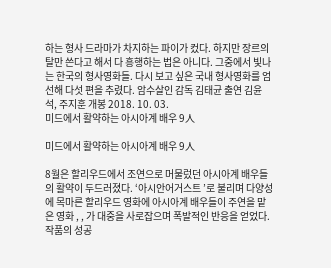하는 형사 드라마가 차지하는 파이가 컸다. 하지만 장르의 탈만 쓴다고 해서 다 흥행하는 법은 아니다. 그중에서 빛나는 한국의 형사영화들. 다시 보고 싶은 국내 형사영화를 엄선해 다섯 편을 추렸다. 암수살인 감독 김태균 출연 김윤석, 주지훈 개봉 2018. 10. 03.
미드에서 활약하는 아시아계 배우 9人

미드에서 활약하는 아시아계 배우 9人

8월은 할리우드에서 조연으로 머물렀던 아시아계 배우들의 활약이 두드러졌다. ‘아시안어거스트 ’로 불리며 다양성에 목마른 할리우드 영화에 아시아계 배우들이 주연을 맡은 영화 , , 가 대중을 사로잡으며 폭발적인 반응을 얻었다. 작품의 성공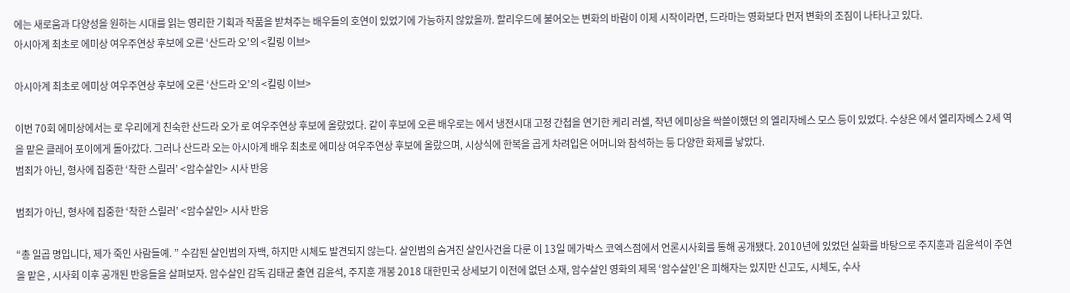에는 새로움과 다양성을 원하는 시대를 읽는 영리한 기획과 작품을 받쳐주는 배우들의 호연이 있었기에 가능하지 않았을까. 할리우드에 불어오는 변화의 바람이 이제 시작이라면, 드라마는 영화보다 먼저 변화의 조짐이 나타나고 있다.
아시아계 최초로 에미상 여우주연상 후보에 오른 ‘산드라 오’의 <킬링 이브>

아시아계 최초로 에미상 여우주연상 후보에 오른 ‘산드라 오’의 <킬링 이브>

이번 70회 에미상에서는 로 우리에게 친숙한 산드라 오가 로 여우주연상 후보에 올랐었다. 같이 후보에 오른 배우로는 에서 냉전시대 고정 간첩을 연기한 케리 러셀, 작년 에미상을 싹쓸이했던 의 엘리자베스 모스 등이 있었다. 수상은 에서 엘리자베스 2세 역을 맡은 클레어 포이에게 돌아갔다. 그러나 산드라 오는 아시아계 배우 최초로 에미상 여우주연상 후보에 올랐으며, 시상식에 한복을 곱게 차려입은 어머니와 참석하는 등 다양한 화제를 낳았다.
범죄가 아닌, 형사에 집중한 ‘착한 스릴러’ <암수살인> 시사 반응

범죄가 아닌, 형사에 집중한 ‘착한 스릴러’ <암수살인> 시사 반응

“총 일곱 명입니다, 제가 죽인 사람들예. ” 수감된 살인범의 자백, 하지만 시체도 발견되지 않는다. 살인범의 숨겨진 살인사건을 다룬 이 13일 메가박스 코엑스점에서 언론시사회를 통해 공개됐다. 2010년에 있었던 실화를 바탕으로 주지훈과 김윤석이 주연을 맡은 , 시사회 이후 공개된 반응들을 살펴보자. 암수살인 감독 김태균 출연 김윤석, 주지훈 개봉 2018 대한민국 상세보기 이전에 없던 소재, 암수살인 영화의 제목 ‘암수살인’은 피해자는 있지만 신고도, 시체도, 수사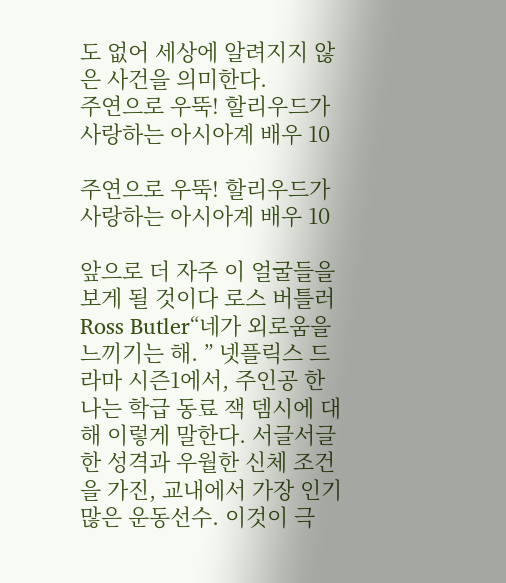도 없어 세상에 알려지지 않은 사건을 의미한다.
주연으로 우뚝! 할리우드가 사랑하는 아시아계 배우 10

주연으로 우뚝! 할리우드가 사랑하는 아시아계 배우 10

앞으로 더 자주 이 얼굴들을 보게 될 것이다 로스 버틀러 Ross Butler“네가 외로움을 느끼기는 해. ” 넷플릭스 드라마 시즌1에서, 주인공 한나는 학급 동료 잭 뎀시에 대해 이렇게 말한다. 서글서글한 성격과 우월한 신체 조건을 가진, 교내에서 가장 인기 많은 운동선수. 이것이 극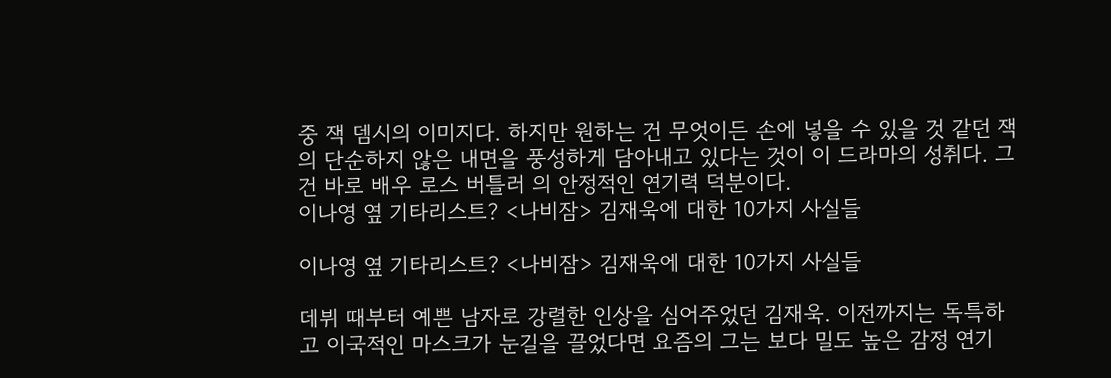중 잭 뎀시의 이미지다. 하지만 원하는 건 무엇이든 손에 넣을 수 있을 것 같던 잭의 단순하지 않은 내면을 풍성하게 담아내고 있다는 것이 이 드라마의 성취다. 그건 바로 배우 로스 버틀러 의 안정적인 연기력 덕분이다.
이나영 옆 기타리스트? <나비잠> 김재욱에 대한 10가지 사실들

이나영 옆 기타리스트? <나비잠> 김재욱에 대한 10가지 사실들

데뷔 때부터 예쁜 남자로 강렬한 인상을 심어주었던 김재욱. 이전까지는 독특하고 이국적인 마스크가 눈길을 끌었다면 요즘의 그는 보다 밀도 높은 감정 연기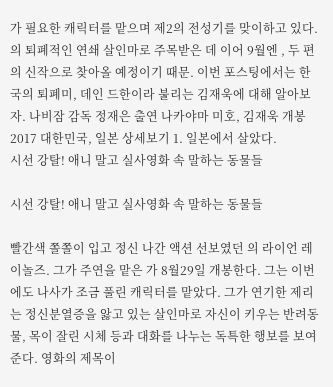가 필요한 캐릭터를 맡으며 제2의 전성기를 맞이하고 있다. 의 퇴폐적인 연쇄 살인마로 주목받은 데 이어 9월엔 , 두 편의 신작으로 찾아올 예정이기 때문. 이번 포스팅에서는 한국의 퇴폐미, 데인 드한이라 불리는 김재욱에 대해 알아보자. 나비잠 감독 정재은 출연 나카야마 미호, 김재욱 개봉 2017 대한민국, 일본 상세보기 1. 일본에서 살았다.
시선 강탈! 애니 말고 실사영화 속 말하는 동물들

시선 강탈! 애니 말고 실사영화 속 말하는 동물들

빨간색 쫄쫄이 입고 정신 나간 액션 선보였던 의 라이언 레이놀즈. 그가 주연을 맡은 가 8월29일 개봉한다. 그는 이번에도 나사가 조금 풀린 캐릭터를 맡았다. 그가 연기한 제리는 정신분열증을 앓고 있는 살인마로 자신이 키우는 반려동물, 목이 잘린 시체 등과 대화를 나누는 독특한 행보를 보여준다. 영화의 제목이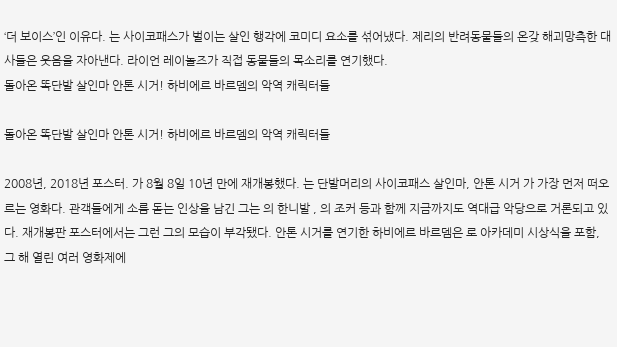‘더 보이스’인 이유다. 는 사이코패스가 벌이는 살인 행각에 코미디 요소를 섞어냈다. 제리의 반려동물들의 온갖 해괴망측한 대사들은 웃음을 자아낸다. 라이언 레이놀즈가 직접 동물들의 목소리를 연기했다.
돌아온 똑단발 살인마 안톤 시거! 하비에르 바르뎀의 악역 캐릭터들

돌아온 똑단발 살인마 안톤 시거! 하비에르 바르뎀의 악역 캐릭터들

2008년, 2018년 포스터. 가 8월 8일 10년 만에 재개봉했다. 는 단발머리의 사이코패스 살인마, 안톤 시거 가 가장 먼저 떠오르는 영화다. 관객들에게 소름 돋는 인상을 남긴 그는 의 한니발 , 의 조커 등과 함께 지금까지도 역대급 악당으로 거론되고 있다. 재개봉판 포스터에서는 그런 그의 모습이 부각됐다. 안톤 시거를 연기한 하비에르 바르뎀은 로 아카데미 시상식을 포함, 그 해 열린 여러 영화제에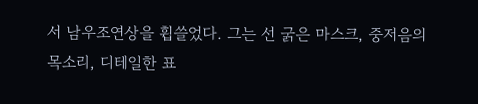서 남우조연상을 휩쓸었다. 그는 선 굵은 마스크, 중저음의 목소리, 디테일한 표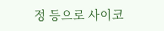정 등으로 사이코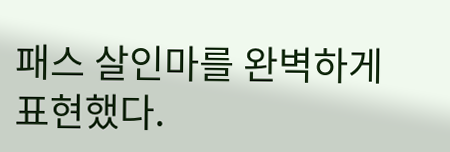패스 살인마를 완벽하게 표현했다.